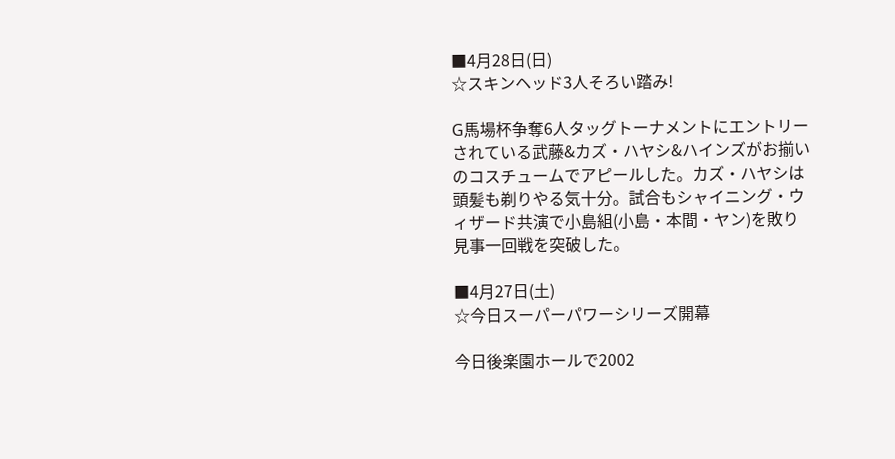■4月28日(日)
☆スキンヘッド3人そろい踏み!

G馬場杯争奪6人タッグトーナメントにエントリーされている武藤&カズ・ハヤシ&ハインズがお揃いのコスチュームでアピールした。カズ・ハヤシは頭髪も剃りやる気十分。試合もシャイニング・ウィザード共演で小島組(小島・本間・ヤン)を敗り見事一回戦を突破した。

■4月27日(土)
☆今日スーパーパワーシリーズ開幕

今日後楽園ホールで2002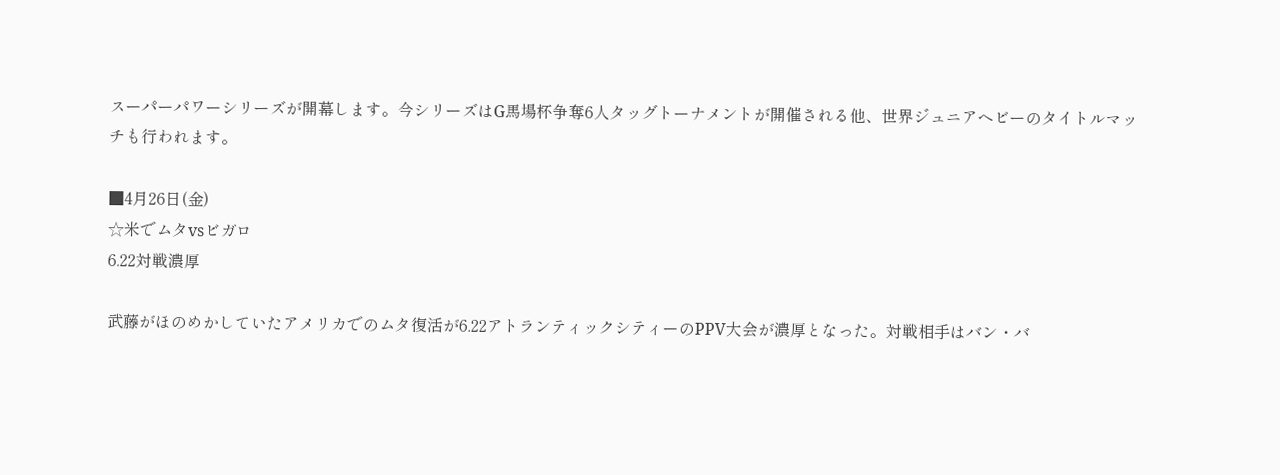スーパーパワーシリーズが開幕します。今シリーズはG馬場杯争奪6人タッグトーナメントが開催される他、世界ジュニアヘビーのタイトルマッチも行われます。

■4月26日(金)
☆米でムタvsビガロ
6.22対戦濃厚

武藤がほのめかしていたアメリカでのムタ復活が6.22アトランティックシティーのPPV大会が濃厚となった。対戦相手はバン・バ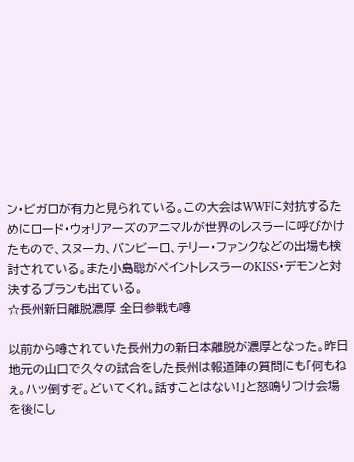ン・ビガロが有力と見られている。この大会はWWFに対抗するためにロード・ウォリアーズのアニマルが世界のレスラーに呼びかけたもので、スヌーカ、バンビーロ、テリー・ファンクなどの出場も検討されている。また小島聡がペイントレスラーのKISS・デモンと対決するプランも出ている。
☆長州新日離脱濃厚 全日参戦も噂

以前から噂されていた長州力の新日本離脱が濃厚となった。昨日地元の山口で久々の試合をした長州は報道陣の質問にも「何もねぇ。ハッ倒すぞ。どいてくれ。話すことはない!」と怒鳴りつけ会場を後にし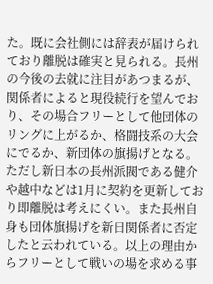た。既に会社側には辞表が届けられており離脱は確実と見られる。長州の今後の去就に注目があつまるが、関係者によると現役続行を望んでおり、その場合フリーとして他団体のリングに上がるか、格闘技系の大会にでるか、新団体の旗揚げとなる。ただし新日本の長州派閥である健介や越中などは1月に契約を更新しており即離脱は考えにくい。また長州自身も団体旗揚げを新日関係者に否定したと云われている。以上の理由からフリーとして戦いの場を求める事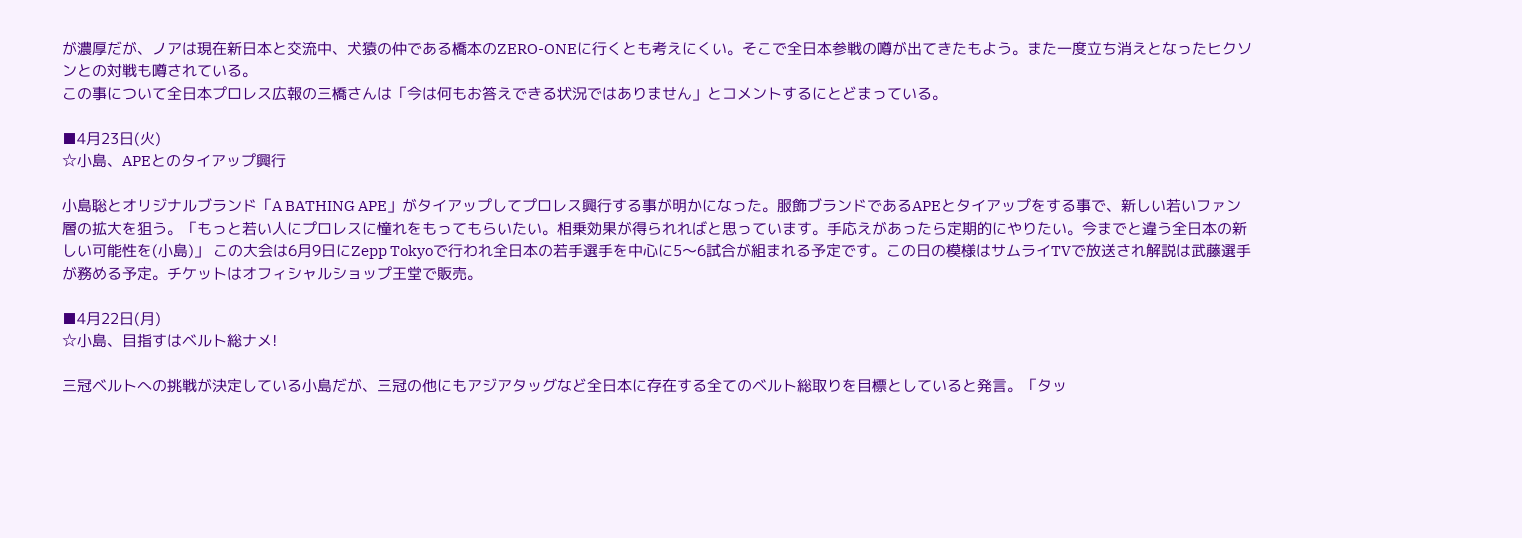が濃厚だが、ノアは現在新日本と交流中、犬猿の仲である橋本のZERO-ONEに行くとも考えにくい。そこで全日本参戦の噂が出てきたもよう。また一度立ち消えとなったヒクソンとの対戦も噂されている。
この事について全日本プロレス広報の三橋さんは「今は何もお答えできる状況ではありません」とコメントするにとどまっている。

■4月23日(火)
☆小島、APEとのタイアップ興行

小島聡とオリジナルブランド「A BATHING APE」がタイアップしてプロレス興行する事が明かになった。服飾ブランドであるAPEとタイアップをする事で、新しい若いファン層の拡大を狙う。「もっと若い人にプロレスに憧れをもってもらいたい。相乗効果が得られればと思っています。手応えがあったら定期的にやりたい。今までと違う全日本の新しい可能性を(小島)」 この大会は6月9日にZepp Tokyoで行われ全日本の若手選手を中心に5〜6試合が組まれる予定です。この日の模様はサムライTVで放送され解説は武藤選手が務める予定。チケットはオフィシャルショップ王堂で販売。

■4月22日(月)
☆小島、目指すはベルト総ナメ!

三冠ベルトへの挑戦が決定している小島だが、三冠の他にもアジアタッグなど全日本に存在する全てのベルト総取りを目標としていると発言。「タッ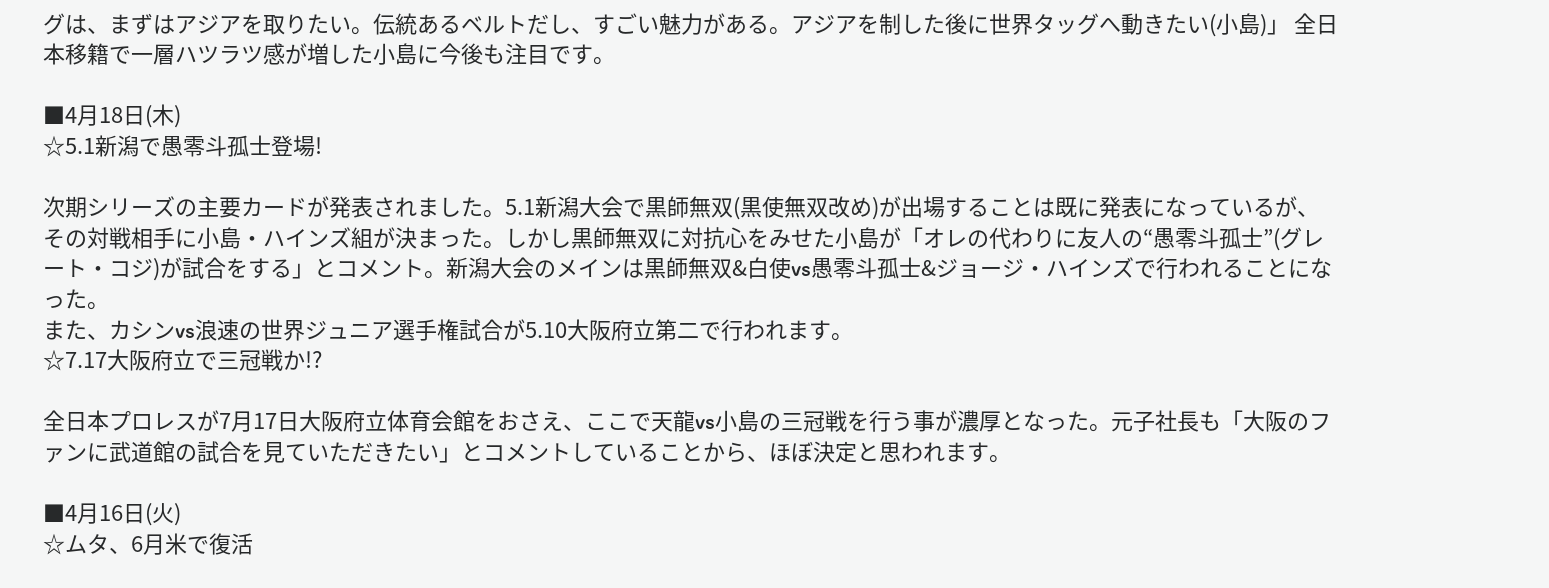グは、まずはアジアを取りたい。伝統あるベルトだし、すごい魅力がある。アジアを制した後に世界タッグへ動きたい(小島)」 全日本移籍で一層ハツラツ感が増した小島に今後も注目です。

■4月18日(木)
☆5.1新潟で愚零斗孤士登場!

次期シリーズの主要カードが発表されました。5.1新潟大会で黒師無双(黒使無双改め)が出場することは既に発表になっているが、その対戦相手に小島・ハインズ組が決まった。しかし黒師無双に対抗心をみせた小島が「オレの代わりに友人の“愚零斗孤士”(グレート・コジ)が試合をする」とコメント。新潟大会のメインは黒師無双&白使vs愚零斗孤士&ジョージ・ハインズで行われることになった。
また、カシンvs浪速の世界ジュニア選手権試合が5.10大阪府立第二で行われます。
☆7.17大阪府立で三冠戦か!?

全日本プロレスが7月17日大阪府立体育会館をおさえ、ここで天龍vs小島の三冠戦を行う事が濃厚となった。元子社長も「大阪のファンに武道館の試合を見ていただきたい」とコメントしていることから、ほぼ決定と思われます。

■4月16日(火)
☆ムタ、6月米で復活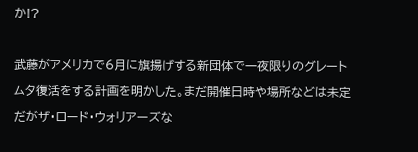か!?

武藤がアメリカで6月に旗揚げする新団体で一夜限りのグレートムタ復活をする計画を明かした。まだ開催日時や場所などは未定だがザ・ロード・ウォリアーズな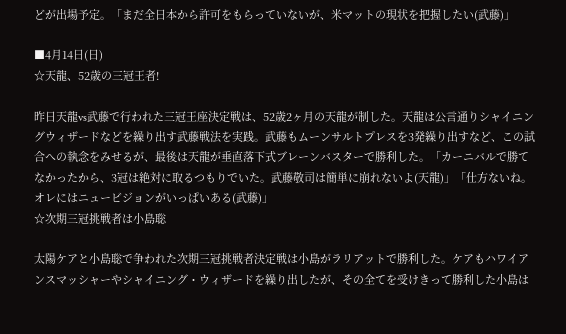どが出場予定。「まだ全日本から許可をもらっていないが、米マットの現状を把握したい(武藤)」

■4月14日(日)
☆天龍、52歳の三冠王者!

昨日天龍vs武藤で行われた三冠王座決定戦は、52歳2ヶ月の天龍が制した。天龍は公言通りシャイニングウィザードなどを繰り出す武藤戦法を実践。武藤もムーンサルトプレスを3発繰り出すなど、この試合への執念をみせるが、最後は天龍が垂直落下式ブレーンバスターで勝利した。「カーニバルで勝てなかったから、3冠は絶対に取るつもりでいた。武藤敬司は簡単に崩れないよ(天龍)」「仕方ないね。オレにはニュービジョンがいっぱいある(武藤)」
☆次期三冠挑戦者は小島聡

太陽ケアと小島聡で争われた次期三冠挑戦者決定戦は小島がラリアットで勝利した。ケアもハワイアンスマッシャーやシャイニング・ウィザードを繰り出したが、その全てを受けきって勝利した小島は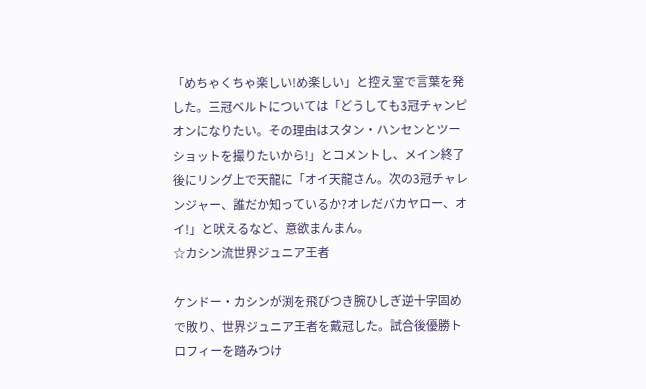「めちゃくちゃ楽しい!め楽しい」と控え室で言葉を発した。三冠ベルトについては「どうしても3冠チャンピオンになりたい。その理由はスタン・ハンセンとツーショットを撮りたいから!」とコメントし、メイン終了後にリング上で天龍に「オイ天龍さん。次の3冠チャレンジャー、誰だか知っているか?オレだバカヤロー、オイ!」と吠えるなど、意欲まんまん。
☆カシン流世界ジュニア王者

ケンドー・カシンが渕を飛びつき腕ひしぎ逆十字固めで敗り、世界ジュニア王者を戴冠した。試合後優勝トロフィーを踏みつけ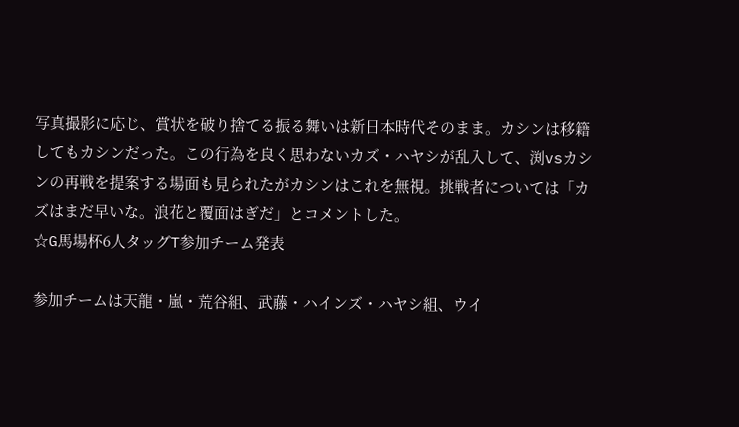写真撮影に応じ、賞状を破り捨てる振る舞いは新日本時代そのまま。カシンは移籍してもカシンだった。この行為を良く思わないカズ・ハヤシが乱入して、渕vsカシンの再戦を提案する場面も見られたがカシンはこれを無視。挑戦者については「カズはまだ早いな。浪花と覆面はぎだ」とコメントした。
☆G馬場杯6人タッグT参加チーム発表

参加チームは天龍・嵐・荒谷組、武藤・ハインズ・ハヤシ組、ウイ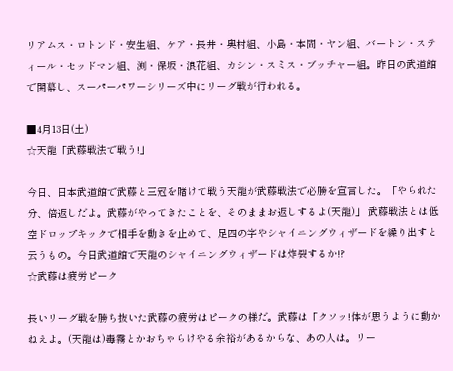リアムス・ロトンド・安生組、ケア・長井・奥村組、小島・本間・ヤン組、バートン・スティール・セッドマン組、渕・保坂・浪花組、カシン・スミス・ブッチャー組。昨日の武道館で開幕し、スーパーパワーシリーズ中にリーグ戦が行われる。

■4月13日(土)
☆天龍「武藤戦法で戦う!」

今日、日本武道館で武藤と三冠を賭けて戦う天龍が武藤戦法で必勝を宣言した。「やられた分、倍返しだよ。武藤がやってきたことを、そのままお返しするよ(天龍)」 武藤戦法とは低空ドロップキックで相手を動きを止めて、足四の字やシャイニングウィザードを繰り出すと云うもの。今日武道館で天龍のシャイニングウィザードは炸裂するか!?
☆武藤は疲労ピーク

長いリーグ戦を勝ち抜いた武藤の疲労はピークの様だ。武藤は「クソッ!体が思うように動かねえよ。(天龍は)毒霧とかおちゃらけやる余裕があるからな、あの人は。リー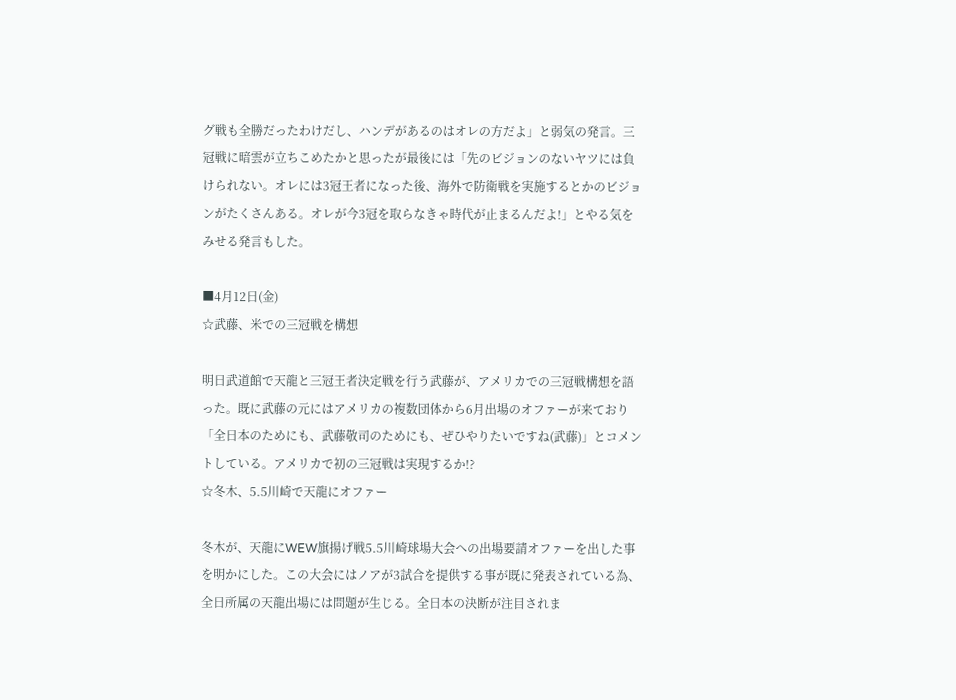グ戦も全勝だったわけだし、ハンデがあるのはオレの方だよ」と弱気の発言。三冠戦に暗雲が立ちこめたかと思ったが最後には「先のビジョンのないヤツには負けられない。オレには3冠王者になった後、海外で防衛戦を実施するとかのビジョンがたくさんある。オレが今3冠を取らなきゃ時代が止まるんだよ!」とやる気をみせる発言もした。

■4月12日(金)
☆武藤、米での三冠戦を構想

明日武道館で天龍と三冠王者決定戦を行う武藤が、アメリカでの三冠戦構想を語った。既に武藤の元にはアメリカの複数団体から6月出場のオファーが来ており「全日本のためにも、武藤敬司のためにも、ぜひやりたいですね(武藤)」とコメントしている。アメリカで初の三冠戦は実現するか!?
☆冬木、5.5川崎で天龍にオファー

冬木が、天龍にWEW旗揚げ戦5.5川崎球場大会への出場要請オファーを出した事を明かにした。この大会にはノアが3試合を提供する事が既に発表されている為、全日所属の天龍出場には問題が生じる。全日本の決断が注目されま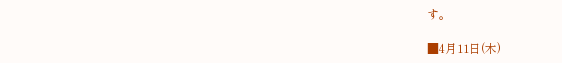す。

■4月11日(木)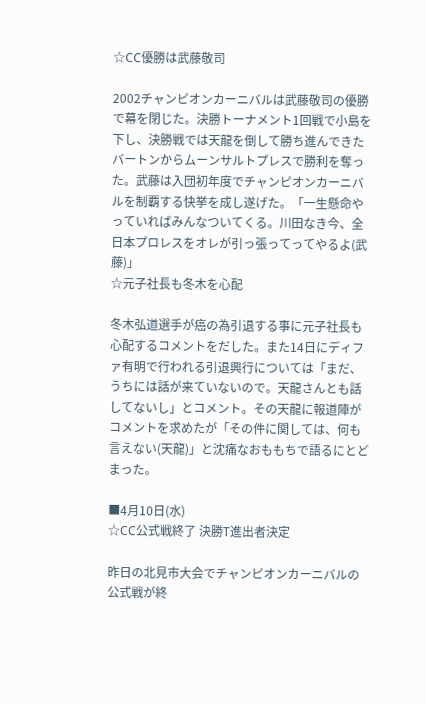☆CC優勝は武藤敬司

2002チャンピオンカーニバルは武藤敬司の優勝で幕を閉じた。決勝トーナメント1回戦で小島を下し、決勝戦では天龍を倒して勝ち進んできたバートンからムーンサルトプレスで勝利を奪った。武藤は入団初年度でチャンピオンカーニバルを制覇する快挙を成し遂げた。「一生懸命やっていればみんなついてくる。川田なき今、全日本プロレスをオレが引っ張ってってやるよ(武藤)」
☆元子社長も冬木を心配

冬木弘道選手が癌の為引退する事に元子社長も心配するコメントをだした。また14日にディファ有明で行われる引退興行については「まだ、うちには話が来ていないので。天龍さんとも話してないし」とコメント。その天龍に報道陣がコメントを求めたが「その件に関しては、何も言えない(天龍)」と沈痛なおももちで語るにとどまった。

■4月10日(水)
☆CC公式戦終了 決勝T進出者決定

昨日の北見市大会でチャンピオンカーニバルの公式戦が終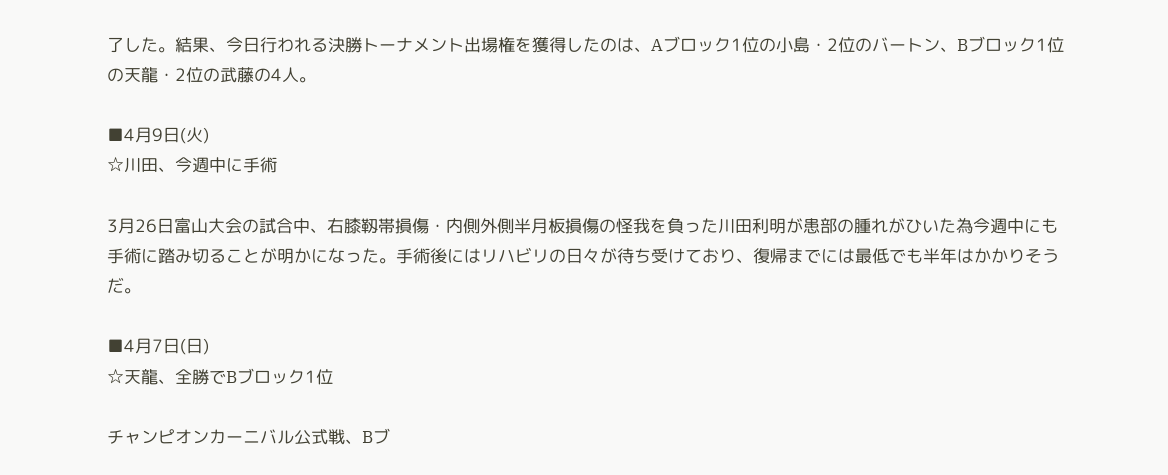了した。結果、今日行われる決勝トーナメント出場権を獲得したのは、Aブロック1位の小島・2位のバートン、Bブロック1位の天龍・2位の武藤の4人。

■4月9日(火)
☆川田、今週中に手術

3月26日富山大会の試合中、右膝靱帯損傷・内側外側半月板損傷の怪我を負った川田利明が患部の腫れがひいた為今週中にも手術に踏み切ることが明かになった。手術後にはリハビリの日々が待ち受けており、復帰までには最低でも半年はかかりそうだ。

■4月7日(日)
☆天龍、全勝でBブロック1位

チャンピオンカーニバル公式戦、Bブ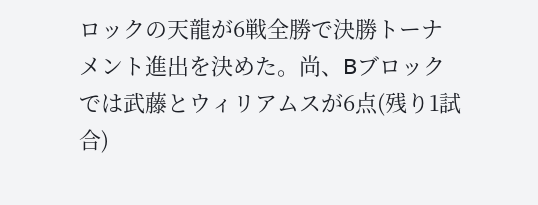ロックの天龍が6戦全勝で決勝トーナメント進出を決めた。尚、Bブロックでは武藤とウィリアムスが6点(残り1試合)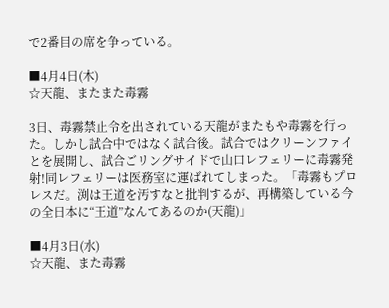で2番目の席を争っている。

■4月4日(木)
☆天龍、またまた毒霧

3日、毒霧禁止令を出されている天龍がまたもや毒霧を行った。しかし試合中ではなく試合後。試合ではクリーンファイとを展開し、試合ごリングサイドで山口レフェリーに毒霧発射!同レフェリーは医務室に運ばれてしまった。「毒霧もプロレスだ。渕は王道を汚すなと批判するが、再構築している今の全日本に“王道”なんてあるのか(天龍)」

■4月3日(水)
☆天龍、また毒霧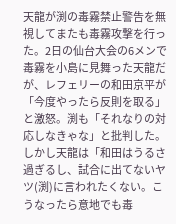天龍が渕の毒霧禁止警告を無視してまたも毒霧攻撃を行った。2日の仙台大会の6メンで毒霧を小島に見舞った天龍だが、レフェリーの和田京平が「今度やったら反則を取る」と激怒。渕も「それなりの対応しなきゃな」と批判した。しかし天龍は「和田はうるさ過ぎるし、試合に出てないヤツ(渕)に言われたくない。こうなったら意地でも毒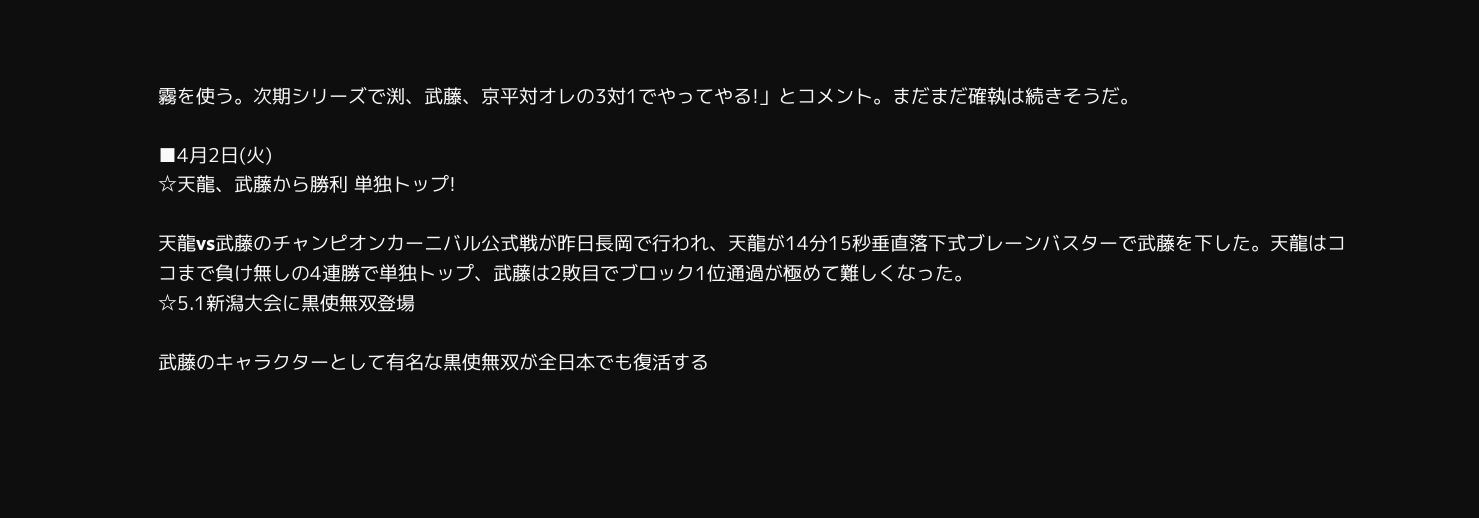霧を使う。次期シリーズで渕、武藤、京平対オレの3対1でやってやる!」とコメント。まだまだ確執は続きそうだ。

■4月2日(火)
☆天龍、武藤から勝利 単独トップ!

天龍vs武藤のチャンピオンカーニバル公式戦が昨日長岡で行われ、天龍が14分15秒垂直落下式ブレーンバスターで武藤を下した。天龍はココまで負け無しの4連勝で単独トップ、武藤は2敗目でブロック1位通過が極めて難しくなった。
☆5.1新潟大会に黒使無双登場

武藤のキャラクターとして有名な黒使無双が全日本でも復活する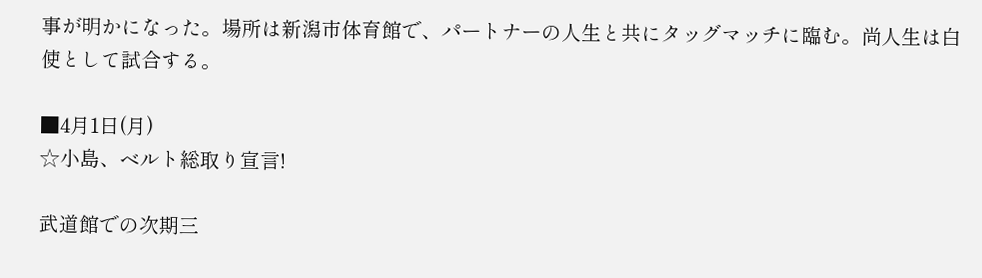事が明かになった。場所は新潟市体育館で、パートナーの人生と共にタッグマッチに臨む。尚人生は白使として試合する。

■4月1日(月)
☆小島、ベルト総取り宣言!

武道館での次期三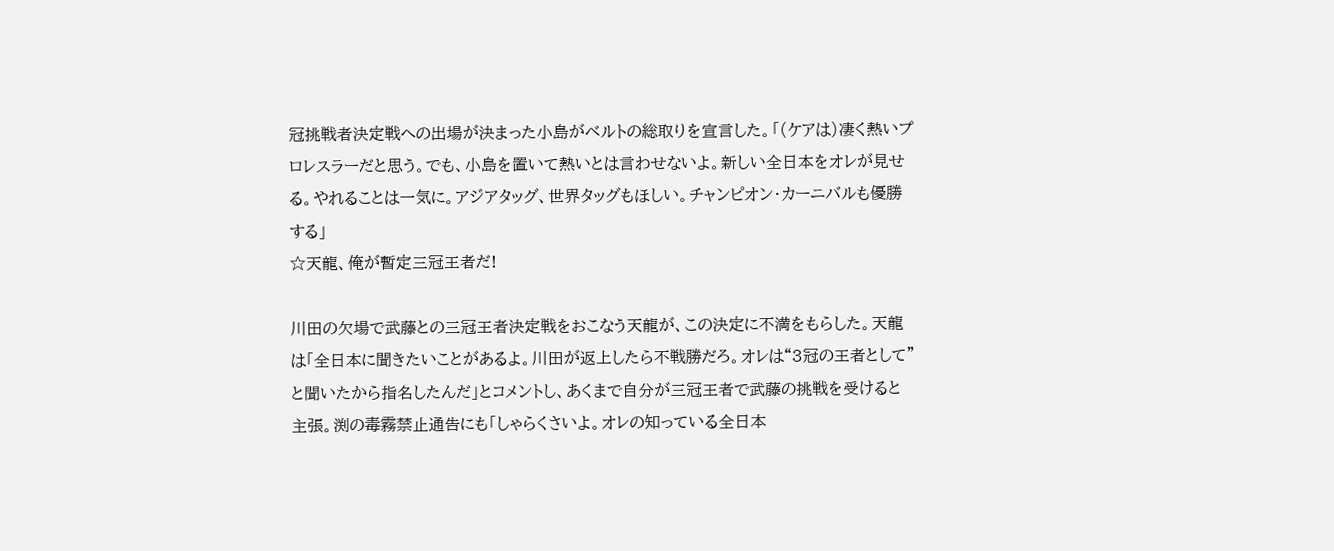冠挑戦者決定戦への出場が決まった小島がベルトの総取りを宣言した。「(ケアは)凄く熱いプロレスラーだと思う。でも、小島を置いて熱いとは言わせないよ。新しい全日本をオレが見せる。やれることは一気に。アジアタッグ、世界タッグもほしい。チャンピオン・カーニバルも優勝する」
☆天龍、俺が暫定三冠王者だ!

川田の欠場で武藤との三冠王者決定戦をおこなう天龍が、この決定に不満をもらした。天龍は「全日本に聞きたいことがあるよ。川田が返上したら不戦勝だろ。オレは“3冠の王者として”と聞いたから指名したんだ」とコメントし、あくまで自分が三冠王者で武藤の挑戦を受けると主張。渕の毒霧禁止通告にも「しゃらくさいよ。オレの知っている全日本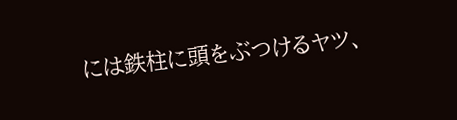には鉄柱に頭をぶつけるヤツ、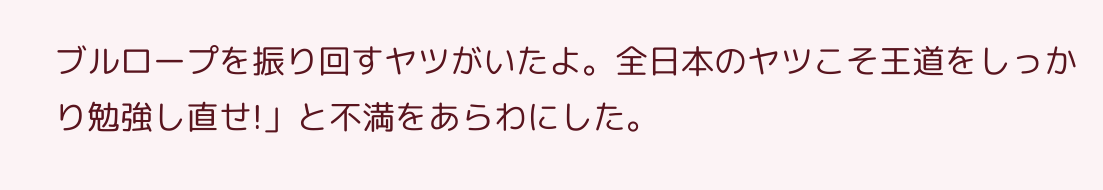ブルロープを振り回すヤツがいたよ。全日本のヤツこそ王道をしっかり勉強し直せ!」と不満をあらわにした。